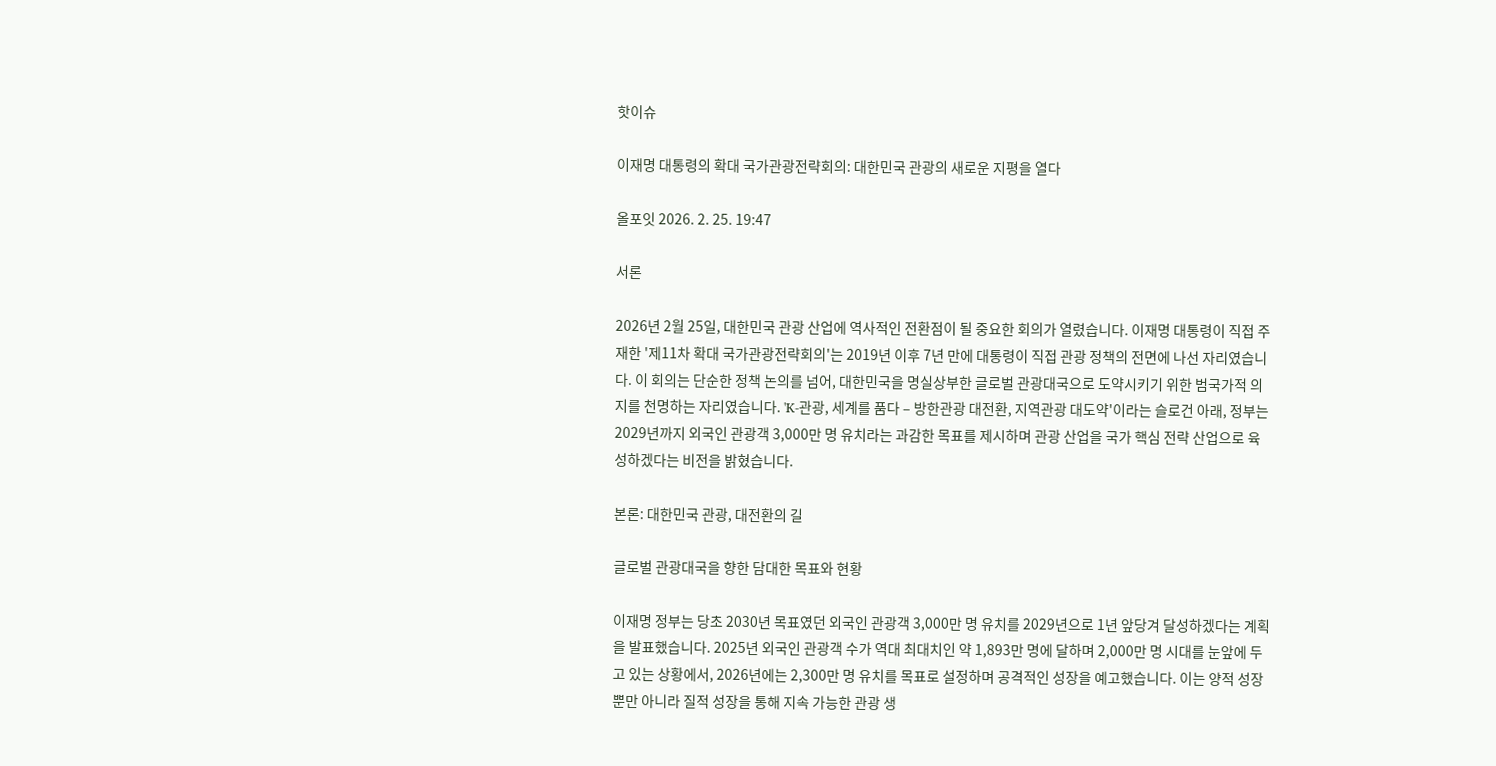핫이슈

이재명 대통령의 확대 국가관광전략회의: 대한민국 관광의 새로운 지평을 열다

올포잇 2026. 2. 25. 19:47

서론

2026년 2월 25일, 대한민국 관광 산업에 역사적인 전환점이 될 중요한 회의가 열렸습니다. 이재명 대통령이 직접 주재한 '제11차 확대 국가관광전략회의'는 2019년 이후 7년 만에 대통령이 직접 관광 정책의 전면에 나선 자리였습니다. 이 회의는 단순한 정책 논의를 넘어, 대한민국을 명실상부한 글로벌 관광대국으로 도약시키기 위한 범국가적 의지를 천명하는 자리였습니다. 'K-관광, 세계를 품다 – 방한관광 대전환, 지역관광 대도약'이라는 슬로건 아래, 정부는 2029년까지 외국인 관광객 3,000만 명 유치라는 과감한 목표를 제시하며 관광 산업을 국가 핵심 전략 산업으로 육성하겠다는 비전을 밝혔습니다.

본론: 대한민국 관광, 대전환의 길

글로벌 관광대국을 향한 담대한 목표와 현황

이재명 정부는 당초 2030년 목표였던 외국인 관광객 3,000만 명 유치를 2029년으로 1년 앞당겨 달성하겠다는 계획을 발표했습니다. 2025년 외국인 관광객 수가 역대 최대치인 약 1,893만 명에 달하며 2,000만 명 시대를 눈앞에 두고 있는 상황에서, 2026년에는 2,300만 명 유치를 목표로 설정하며 공격적인 성장을 예고했습니다. 이는 양적 성장뿐만 아니라 질적 성장을 통해 지속 가능한 관광 생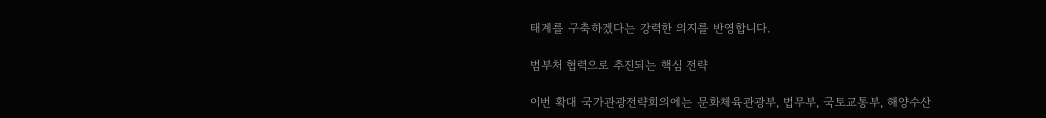태계를 구축하겠다는 강력한 의지를 반영합니다.

범부처 협력으로 추진되는 핵심 전략

이번 확대 국가관광전략회의에는 문화체육관광부, 법무부, 국토교통부, 해양수산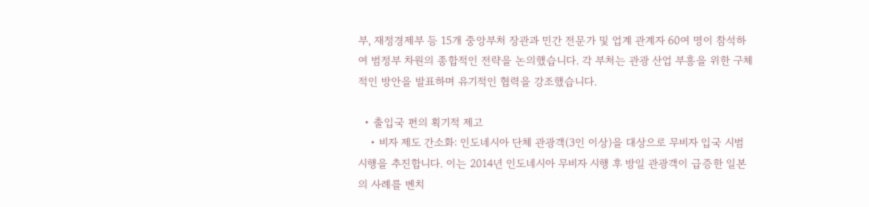부, 재정경제부 등 15개 중앙부처 장관과 민간 전문가 및 업계 관계자 60여 명이 참석하여 범정부 차원의 종합적인 전략을 논의했습니다. 각 부처는 관광 산업 부흥을 위한 구체적인 방안을 발표하며 유기적인 협력을 강조했습니다.

  • 출입국 편의 획기적 제고
    • 비자 제도 간소화: 인도네시아 단체 관광객(3인 이상)을 대상으로 무비자 입국 시범 시행을 추진합니다. 이는 2014년 인도네시아 무비자 시행 후 방일 관광객이 급증한 일본의 사례를 벤치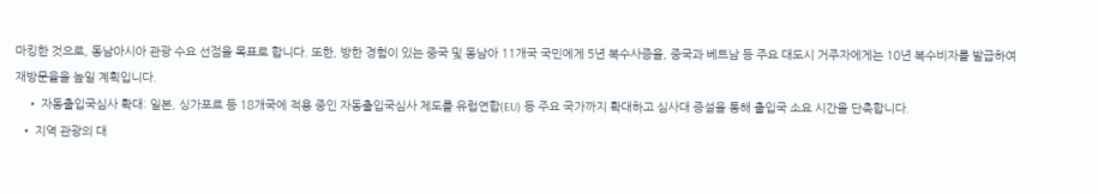마킹한 것으로, 동남아시아 관광 수요 선점을 목표로 합니다. 또한, 방한 경험이 있는 중국 및 동남아 11개국 국민에게 5년 복수사증을, 중국과 베트남 등 주요 대도시 거주자에게는 10년 복수비자를 발급하여 재방문율을 높일 계획입니다.
    • 자동출입국심사 확대: 일본, 싱가포르 등 18개국에 적용 중인 자동출입국심사 제도를 유럽연합(EU) 등 주요 국가까지 확대하고 심사대 증설을 통해 출입국 소요 시간을 단축합니다.
  • 지역 관광의 대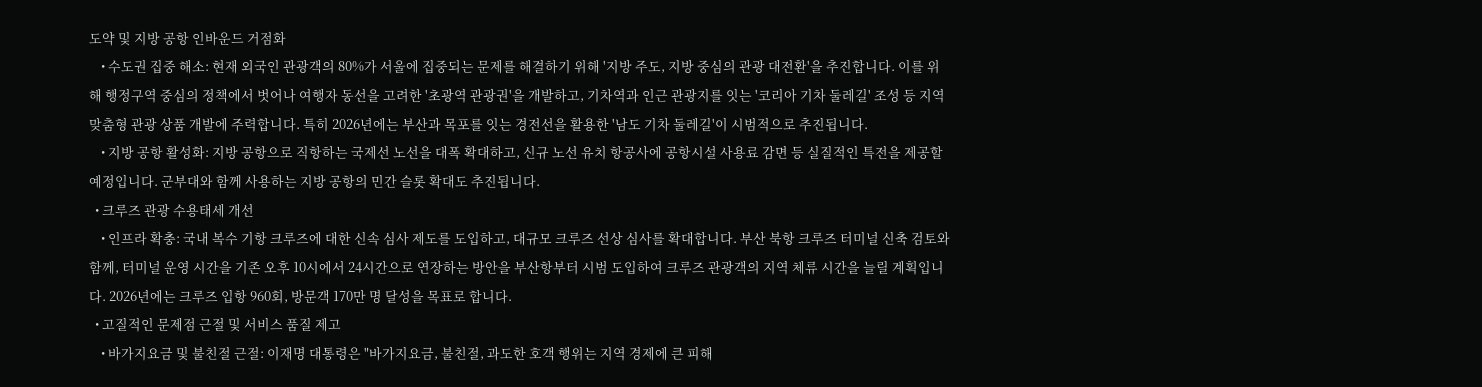도약 및 지방 공항 인바운드 거점화
    • 수도권 집중 해소: 현재 외국인 관광객의 80%가 서울에 집중되는 문제를 해결하기 위해 '지방 주도, 지방 중심의 관광 대전환'을 추진합니다. 이를 위해 행정구역 중심의 정책에서 벗어나 여행자 동선을 고려한 '초광역 관광권'을 개발하고, 기차역과 인근 관광지를 잇는 '코리아 기차 둘레길' 조성 등 지역 맞춤형 관광 상품 개발에 주력합니다. 특히 2026년에는 부산과 목포를 잇는 경전선을 활용한 '남도 기차 둘레길'이 시범적으로 추진됩니다.
    • 지방 공항 활성화: 지방 공항으로 직항하는 국제선 노선을 대폭 확대하고, 신규 노선 유치 항공사에 공항시설 사용료 감면 등 실질적인 특전을 제공할 예정입니다. 군부대와 함께 사용하는 지방 공항의 민간 슬롯 확대도 추진됩니다.
  • 크루즈 관광 수용태세 개선
    • 인프라 확충: 국내 복수 기항 크루즈에 대한 신속 심사 제도를 도입하고, 대규모 크루즈 선상 심사를 확대합니다. 부산 북항 크루즈 터미널 신축 검토와 함께, 터미널 운영 시간을 기존 오후 10시에서 24시간으로 연장하는 방안을 부산항부터 시범 도입하여 크루즈 관광객의 지역 체류 시간을 늘릴 계획입니다. 2026년에는 크루즈 입항 960회, 방문객 170만 명 달성을 목표로 합니다.
  • 고질적인 문제점 근절 및 서비스 품질 제고
    • 바가지요금 및 불친절 근절: 이재명 대통령은 "바가지요금, 불친절, 과도한 호객 행위는 지역 경제에 큰 피해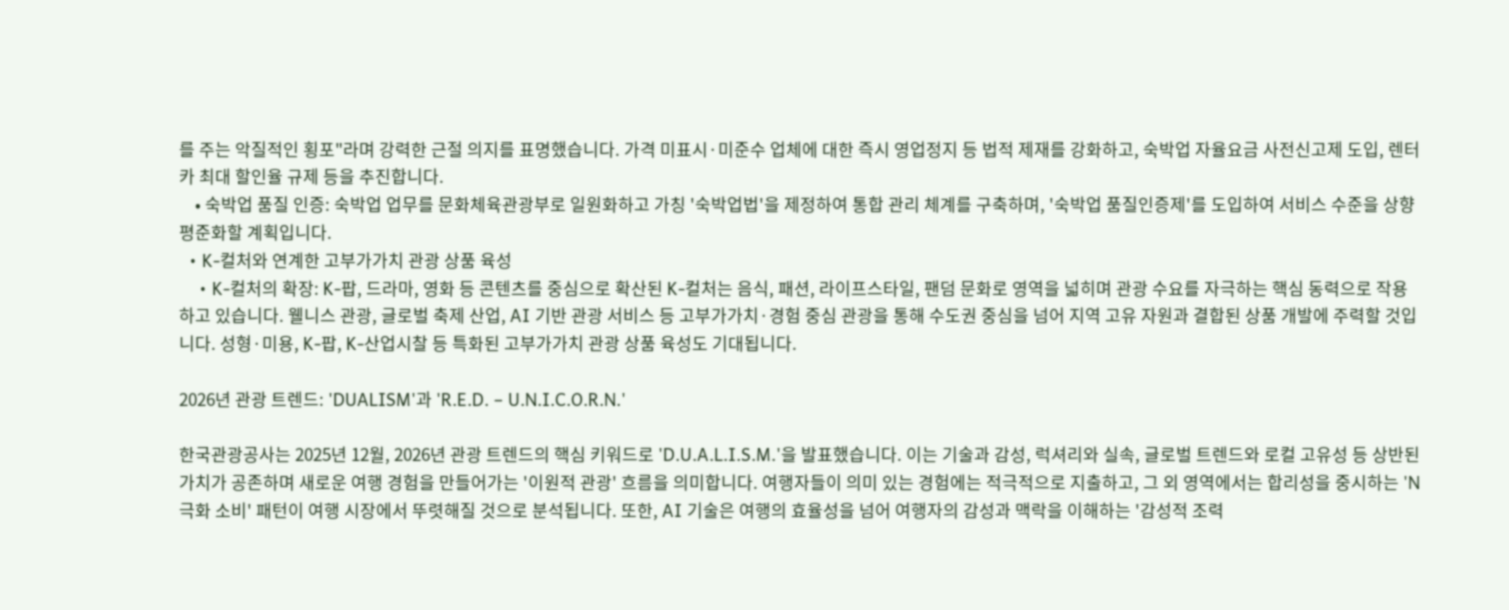를 주는 악질적인 횡포"라며 강력한 근절 의지를 표명했습니다. 가격 미표시·미준수 업체에 대한 즉시 영업정지 등 법적 제재를 강화하고, 숙박업 자율요금 사전신고제 도입, 렌터카 최대 할인율 규제 등을 추진합니다.
    • 숙박업 품질 인증: 숙박업 업무를 문화체육관광부로 일원화하고 가칭 '숙박업법'을 제정하여 통합 관리 체계를 구축하며, '숙박업 품질인증제'를 도입하여 서비스 수준을 상향 평준화할 계획입니다.
  • K-컬처와 연계한 고부가가치 관광 상품 육성
    • K-컬처의 확장: K-팝, 드라마, 영화 등 콘텐츠를 중심으로 확산된 K-컬처는 음식, 패션, 라이프스타일, 팬덤 문화로 영역을 넓히며 관광 수요를 자극하는 핵심 동력으로 작용하고 있습니다. 웰니스 관광, 글로벌 축제 산업, AI 기반 관광 서비스 등 고부가가치·경험 중심 관광을 통해 수도권 중심을 넘어 지역 고유 자원과 결합된 상품 개발에 주력할 것입니다. 성형·미용, K-팝, K-산업시찰 등 특화된 고부가가치 관광 상품 육성도 기대됩니다.

2026년 관광 트렌드: 'DUALISM'과 'R.E.D. – U.N.I.C.O.R.N.'

한국관광공사는 2025년 12월, 2026년 관광 트렌드의 핵심 키워드로 'D.U.A.L.I.S.M.'을 발표했습니다. 이는 기술과 감성, 럭셔리와 실속, 글로벌 트렌드와 로컬 고유성 등 상반된 가치가 공존하며 새로운 여행 경험을 만들어가는 '이원적 관광' 흐름을 의미합니다. 여행자들이 의미 있는 경험에는 적극적으로 지출하고, 그 외 영역에서는 합리성을 중시하는 'N극화 소비' 패턴이 여행 시장에서 뚜렷해질 것으로 분석됩니다. 또한, AI 기술은 여행의 효율성을 넘어 여행자의 감성과 맥락을 이해하는 '감성적 조력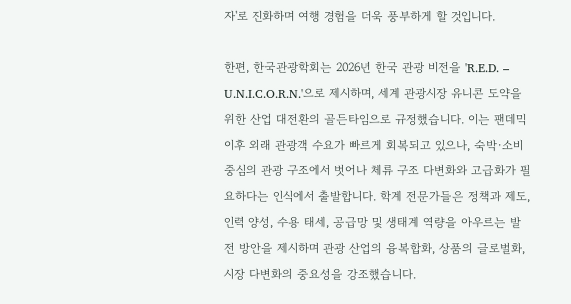자'로 진화하며 여행 경험을 더욱 풍부하게 할 것입니다.

한편, 한국관광학회는 2026년 한국 관광 비전을 'R.E.D. – U.N.I.C.O.R.N.'으로 제시하며, 세계 관광시장 유니콘 도약을 위한 산업 대전환의 골든타임으로 규정했습니다. 이는 팬데믹 이후 외래 관광객 수요가 빠르게 회복되고 있으나, 숙박·소비 중심의 관광 구조에서 벗어나 체류 구조 다변화와 고급화가 필요하다는 인식에서 출발합니다. 학계 전문가들은 정책과 제도, 인력 양성, 수용 태세, 공급망 및 생태계 역량을 아우르는 발전 방안을 제시하며 관광 산업의 융복합화, 상품의 글로벌화, 시장 다변화의 중요성을 강조했습니다.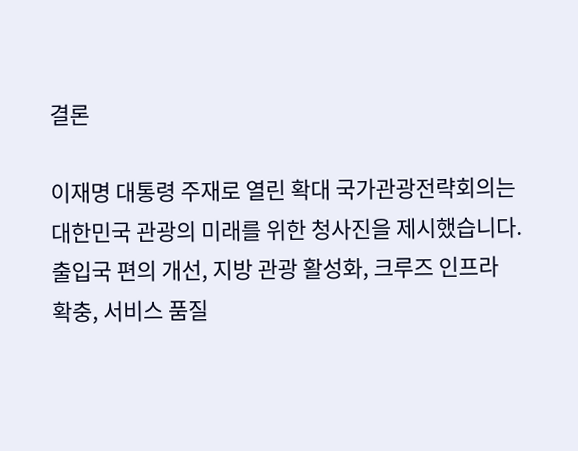결론

이재명 대통령 주재로 열린 확대 국가관광전략회의는 대한민국 관광의 미래를 위한 청사진을 제시했습니다. 출입국 편의 개선, 지방 관광 활성화, 크루즈 인프라 확충, 서비스 품질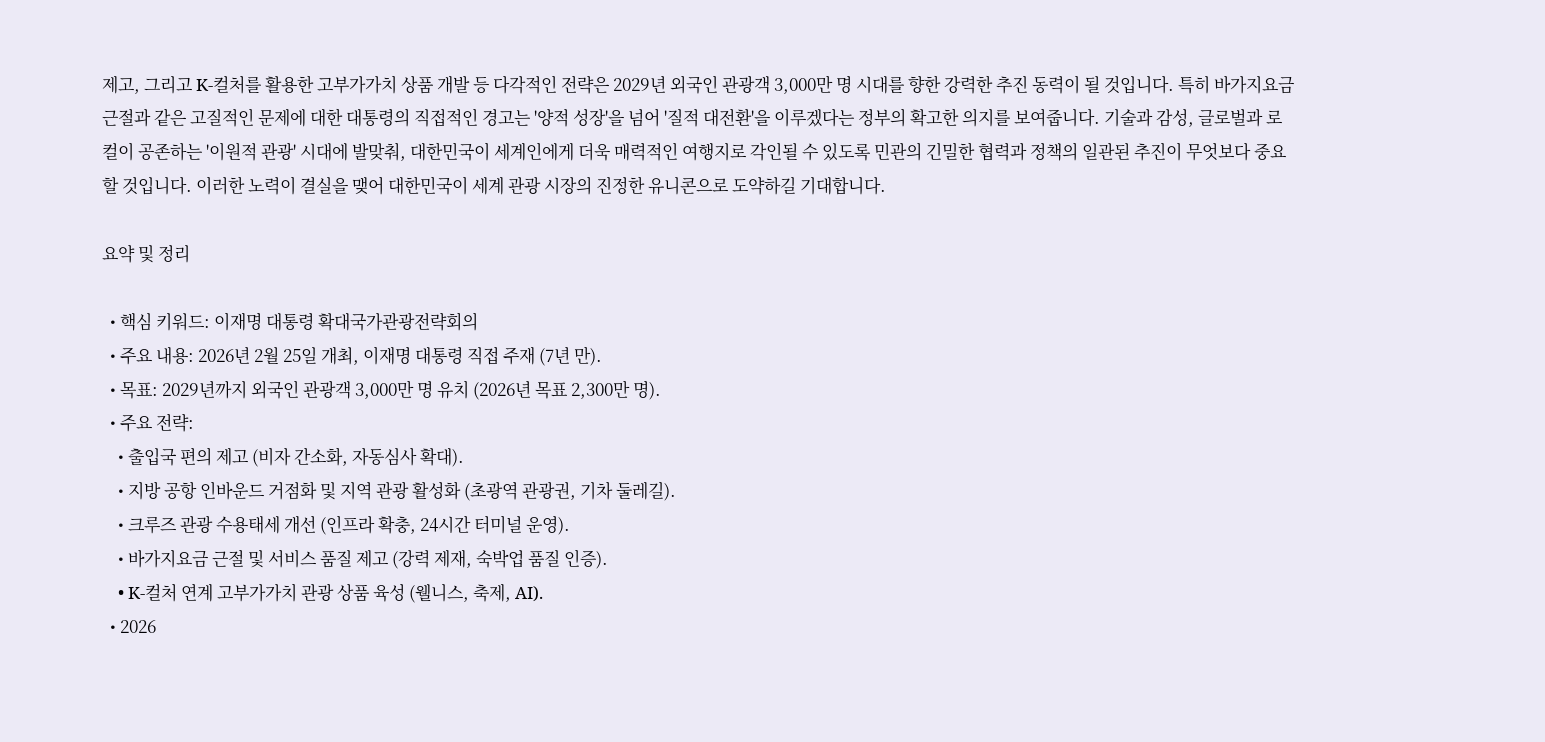제고, 그리고 K-컬처를 활용한 고부가가치 상품 개발 등 다각적인 전략은 2029년 외국인 관광객 3,000만 명 시대를 향한 강력한 추진 동력이 될 것입니다. 특히 바가지요금 근절과 같은 고질적인 문제에 대한 대통령의 직접적인 경고는 '양적 성장'을 넘어 '질적 대전환'을 이루겠다는 정부의 확고한 의지를 보여줍니다. 기술과 감성, 글로벌과 로컬이 공존하는 '이원적 관광' 시대에 발맞춰, 대한민국이 세계인에게 더욱 매력적인 여행지로 각인될 수 있도록 민관의 긴밀한 협력과 정책의 일관된 추진이 무엇보다 중요할 것입니다. 이러한 노력이 결실을 맺어 대한민국이 세계 관광 시장의 진정한 유니콘으로 도약하길 기대합니다.

요약 및 정리

  • 핵심 키워드: 이재명 대통령 확대국가관광전략회의
  • 주요 내용: 2026년 2월 25일 개최, 이재명 대통령 직접 주재 (7년 만).
  • 목표: 2029년까지 외국인 관광객 3,000만 명 유치 (2026년 목표 2,300만 명).
  • 주요 전략:
    • 출입국 편의 제고 (비자 간소화, 자동심사 확대).
    • 지방 공항 인바운드 거점화 및 지역 관광 활성화 (초광역 관광권, 기차 둘레길).
    • 크루즈 관광 수용태세 개선 (인프라 확충, 24시간 터미널 운영).
    • 바가지요금 근절 및 서비스 품질 제고 (강력 제재, 숙박업 품질 인증).
    • K-컬처 연계 고부가가치 관광 상품 육성 (웰니스, 축제, AI).
  • 2026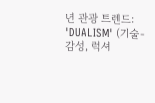년 관광 트렌드: 'DUALISM' (기술-감성, 럭셔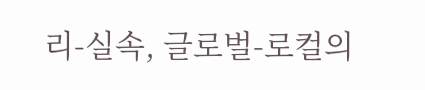리-실속, 글로벌-로컬의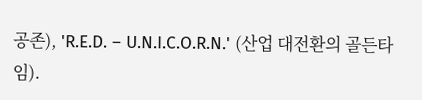공존), 'R.E.D. – U.N.I.C.O.R.N.' (산업 대전환의 골든타임).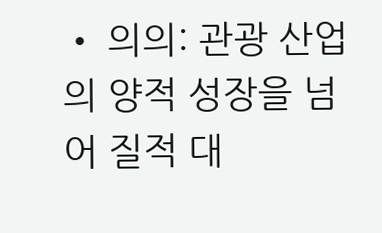• 의의: 관광 산업의 양적 성장을 넘어 질적 대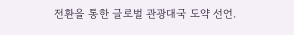전환을 통한 글로벌 관광대국 도약 선언.